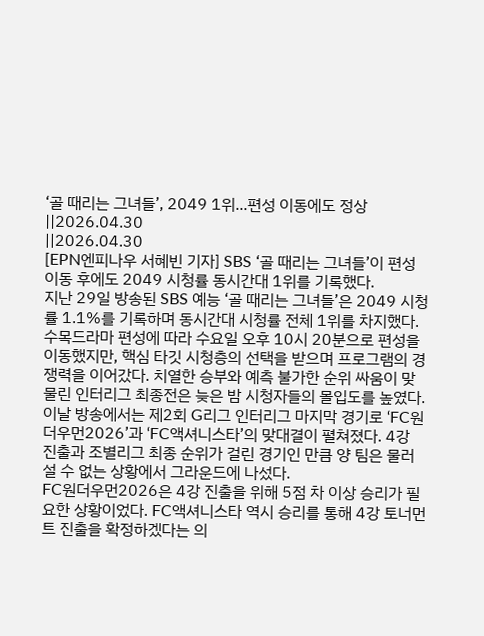‘골 때리는 그녀들’, 2049 1위...편성 이동에도 정상
||2026.04.30
||2026.04.30
[EPN엔피나우 서혜빈 기자] SBS ‘골 때리는 그녀들’이 편성 이동 후에도 2049 시청률 동시간대 1위를 기록했다.
지난 29일 방송된 SBS 예능 ‘골 때리는 그녀들’은 2049 시청률 1.1%를 기록하며 동시간대 시청률 전체 1위를 차지했다.
수목드라마 편성에 따라 수요일 오후 10시 20분으로 편성을 이동했지만, 핵심 타깃 시청층의 선택을 받으며 프로그램의 경쟁력을 이어갔다. 치열한 승부와 예측 불가한 순위 싸움이 맞물린 인터리그 최종전은 늦은 밤 시청자들의 몰입도를 높였다.
이날 방송에서는 제2회 G리그 인터리그 마지막 경기로 ‘FC원더우먼2026’과 ‘FC액셔니스타’의 맞대결이 펼쳐졌다. 4강 진출과 조별리그 최종 순위가 걸린 경기인 만큼 양 팀은 물러설 수 없는 상황에서 그라운드에 나섰다.
FC원더우먼2026은 4강 진출을 위해 5점 차 이상 승리가 필요한 상황이었다. FC액셔니스타 역시 승리를 통해 4강 토너먼트 진출을 확정하겠다는 의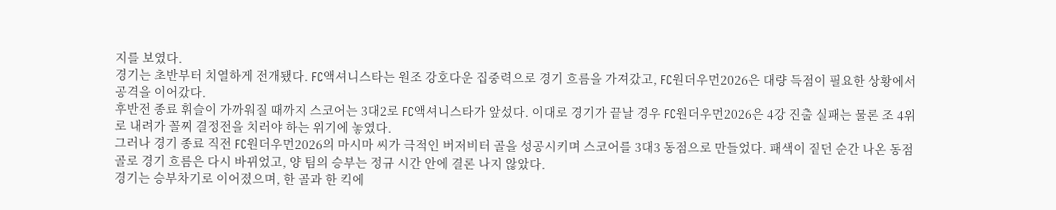지를 보였다.
경기는 초반부터 치열하게 전개됐다. FC액셔니스타는 원조 강호다운 집중력으로 경기 흐름을 가져갔고, FC원더우먼2026은 대량 득점이 필요한 상황에서 공격을 이어갔다.
후반전 종료 휘슬이 가까워질 때까지 스코어는 3대2로 FC액셔니스타가 앞섰다. 이대로 경기가 끝날 경우 FC원더우먼2026은 4강 진출 실패는 물론 조 4위로 내려가 꼴찌 결정전을 치러야 하는 위기에 놓였다.
그러나 경기 종료 직전 FC원더우먼2026의 마시마 씨가 극적인 버저비터 골을 성공시키며 스코어를 3대3 동점으로 만들었다. 패색이 짙던 순간 나온 동점골로 경기 흐름은 다시 바뀌었고, 양 팀의 승부는 정규 시간 안에 결론 나지 않았다.
경기는 승부차기로 이어졌으며, 한 골과 한 킥에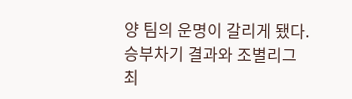양 팀의 운명이 갈리게 됐다. 승부차기 결과와 조별리그 최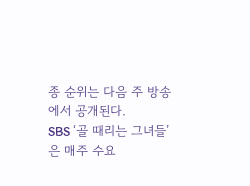종 순위는 다음 주 방송에서 공개된다.
SBS ‘골 때리는 그녀들’은 매주 수요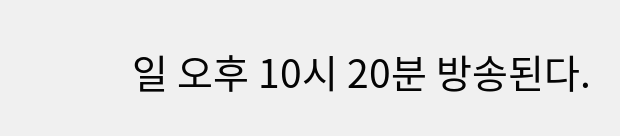일 오후 10시 20분 방송된다.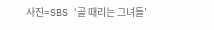사진=SBS ‘골 때리는 그녀들’